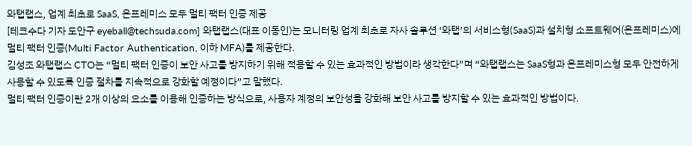와탭랩스, 업계 최초로 SaaS, 온프레미스 모두 멀티 팩터 인증 제공
[테크수다 기자 도안구 eyeball@techsuda.com] 와탭랩스(대표 이동인)는 모니터링 업계 최초로 자사 솔루션 ‘와탭’의 서비스형(SaaS)과 설치형 소프트웨어(온프레미스)에 멀티 팩터 인증(Multi Factor Authentication, 이하 MFA)를 제공한다.
김성조 와탭랩스 CTO는 “멀티 팩터 인증이 보안 사고를 방지하기 위해 적용할 수 있는 효과적인 방법이라 생각한다”며 “와탭랩스는 SaaS형과 온프레미스형 모두 안전하게 사용할 수 있도록 인증 절차를 지속적으로 강화할 예정이다”고 말했다.
멀티 팩터 인증이란 2개 이상의 요소를 이용해 인증하는 방식으로, 사용자 계정의 보안성을 강화해 보안 사고를 방지할 수 있는 효과적인 방법이다.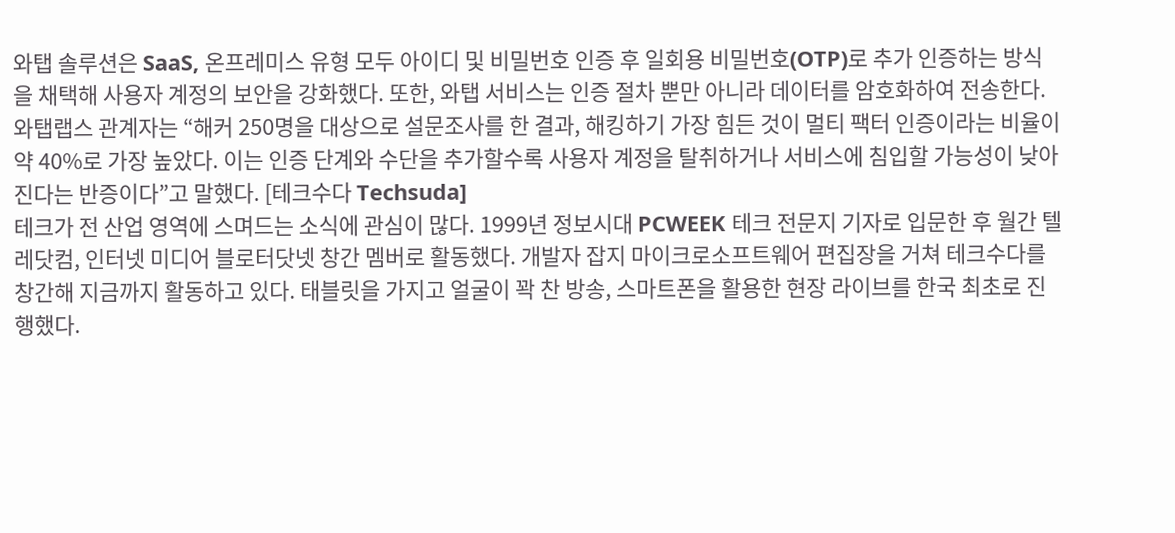와탭 솔루션은 SaaS, 온프레미스 유형 모두 아이디 및 비밀번호 인증 후 일회용 비밀번호(OTP)로 추가 인증하는 방식을 채택해 사용자 계정의 보안을 강화했다. 또한, 와탭 서비스는 인증 절차 뿐만 아니라 데이터를 암호화하여 전송한다.
와탭랩스 관계자는 “해커 250명을 대상으로 설문조사를 한 결과, 해킹하기 가장 힘든 것이 멀티 팩터 인증이라는 비율이 약 40%로 가장 높았다. 이는 인증 단계와 수단을 추가할수록 사용자 계정을 탈취하거나 서비스에 침입할 가능성이 낮아진다는 반증이다”고 말했다. [테크수다 Techsuda]
테크가 전 산업 영역에 스며드는 소식에 관심이 많다. 1999년 정보시대 PCWEEK 테크 전문지 기자로 입문한 후 월간 텔레닷컴, 인터넷 미디어 블로터닷넷 창간 멤버로 활동했다. 개발자 잡지 마이크로소프트웨어 편집장을 거쳐 테크수다를 창간해 지금까지 활동하고 있다. 태블릿을 가지고 얼굴이 꽉 찬 방송, 스마트폰을 활용한 현장 라이브를 한국 최초로 진행했다.